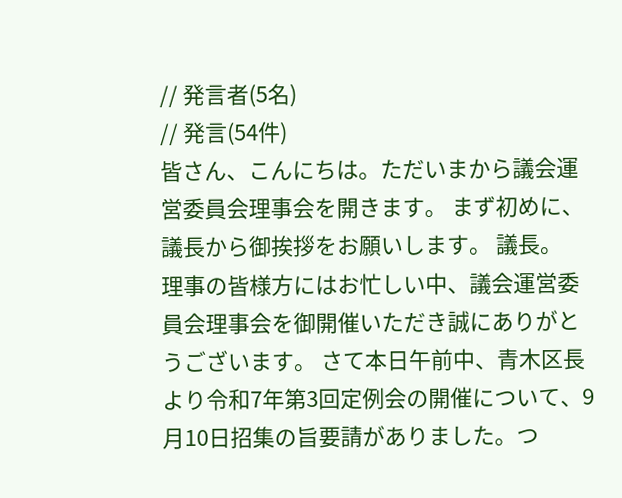// 発言者(5名)
// 発言(54件)
皆さん、こんにちは。ただいまから議会運営委員会理事会を開きます。 まず初めに、議長から御挨拶をお願いします。 議長。
理事の皆様方にはお忙しい中、議会運営委員会理事会を御開催いただき誠にありがとうございます。 さて本日午前中、青木区長より令和7年第3回定例会の開催について、9月10日招集の旨要請がありました。つ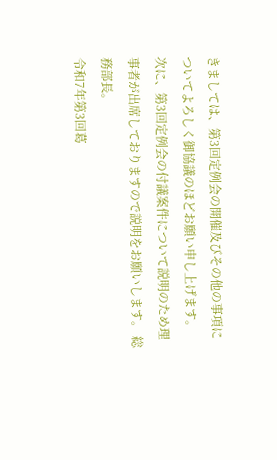きましては、第3回定例会の開催及びその他の事項についてよろしく御協議のほどお願い申し上げます。
次に、第3回定例会の付議案件について説明のため理事者が出席しておりますので説明をお願いします。 総務部長。
令和7年第3回葛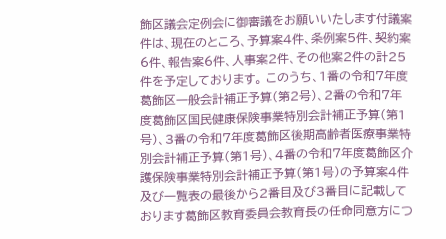飾区議会定例会に御審議をお願いいたします付議案件は、現在のところ、予算案4件、条例案5件、契約案6件、報告案6件、人事案2件、その他案2件の計25件を予定しております。 このうち、1番の令和7年度葛飾区一般会計補正予算(第2号)、2番の令和7年度葛飾区国民健康保険事業特別会計補正予算(第1号)、3番の令和7年度葛飾区後期高齢者医療事業特別会計補正予算(第1号)、4番の令和7年度葛飾区介護保険事業特別会計補正予算(第1号)の予算案4件及び一覧表の最後から2番目及び3番目に記載しております葛飾区教育委員会教育長の任命同意方につ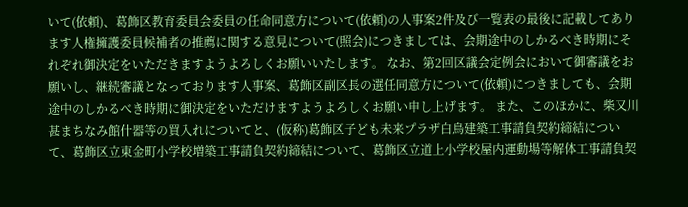いて(依頼)、葛飾区教育委員会委員の任命同意方について(依頼)の人事案2件及び一覧表の最後に記載してあります人権擁護委員候補者の推薦に関する意見について(照会)につきましては、会期途中のしかるべき時期にそれぞれ御決定をいただきますようよろしくお願いいたします。 なお、第2回区議会定例会において御審議をお願いし、継続審議となっております人事案、葛飾区副区長の選任同意方について(依頼)につきましても、会期途中のしかるべき時期に御決定をいただけますようよろしくお願い申し上げます。 また、このほかに、柴又川甚まちなみ館什器等の買入れについてと、(仮称)葛飾区子ども未来プラザ白鳥建築工事請負契約締結について、葛飾区立東金町小学校増築工事請負契約締結について、葛飾区立道上小学校屋内運動場等解体工事請負契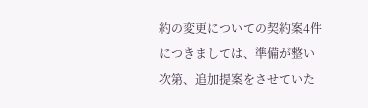約の変更についての契約案4件につきましては、準備が整い次第、追加提案をさせていた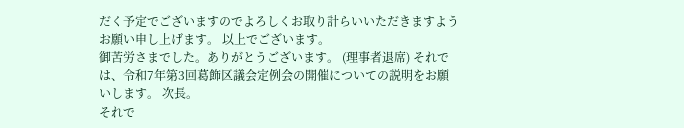だく予定でございますのでよろしくお取り計らいいただきますようお願い申し上げます。 以上でございます。
御苦労さまでした。ありがとうございます。 (理事者退席) それでは、令和7年第3回葛飾区議会定例会の開催についての説明をお願いします。 次長。
それで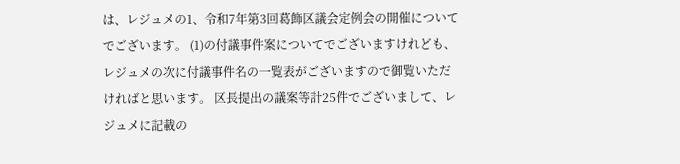は、レジュメの1、令和7年第3回葛飾区議会定例会の開催についてでございます。 (1)の付議事件案についてでございますけれども、レジュメの次に付議事件名の一覧表がございますので御覧いただければと思います。 区長提出の議案等計25件でございまして、レジュメに記載の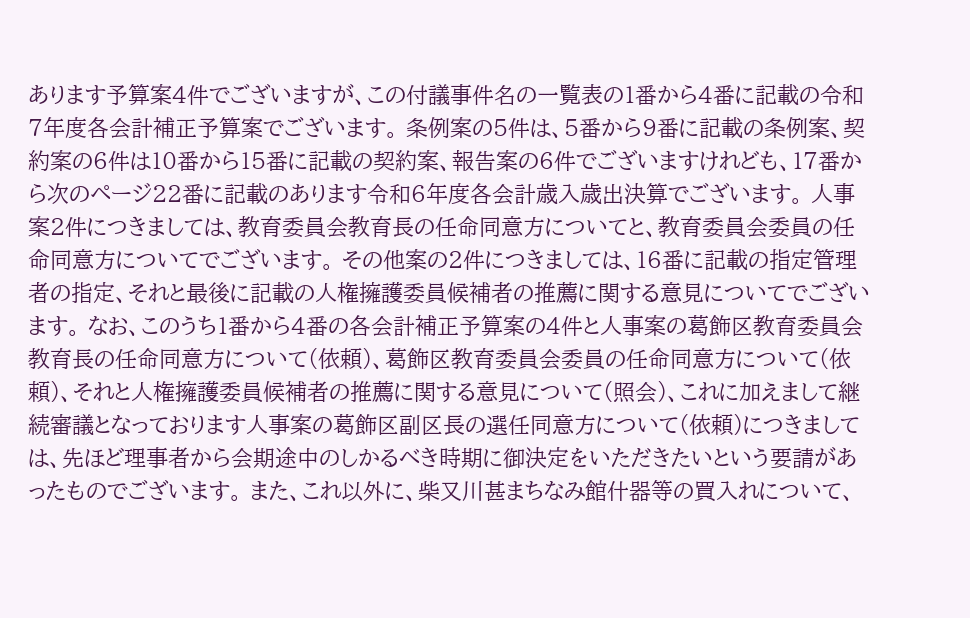あります予算案4件でございますが、この付議事件名の一覧表の1番から4番に記載の令和7年度各会計補正予算案でございます。 条例案の5件は、5番から9番に記載の条例案、契約案の6件は10番から15番に記載の契約案、報告案の6件でございますけれども、17番から次のページ22番に記載のあります令和6年度各会計歳入歳出決算でございます。 人事案2件につきましては、教育委員会教育長の任命同意方についてと、教育委員会委員の任命同意方についてでございます。 その他案の2件につきましては、16番に記載の指定管理者の指定、それと最後に記載の人権擁護委員候補者の推薦に関する意見についてでございます。 なお、このうち1番から4番の各会計補正予算案の4件と人事案の葛飾区教育委員会教育長の任命同意方について(依頼)、葛飾区教育委員会委員の任命同意方について(依頼)、それと人権擁護委員候補者の推薦に関する意見について(照会)、これに加えまして継続審議となっております人事案の葛飾区副区長の選任同意方について(依頼)につきましては、先ほど理事者から会期途中のしかるべき時期に御決定をいただきたいという要請があったものでございます。 また、これ以外に、柴又川甚まちなみ館什器等の買入れについて、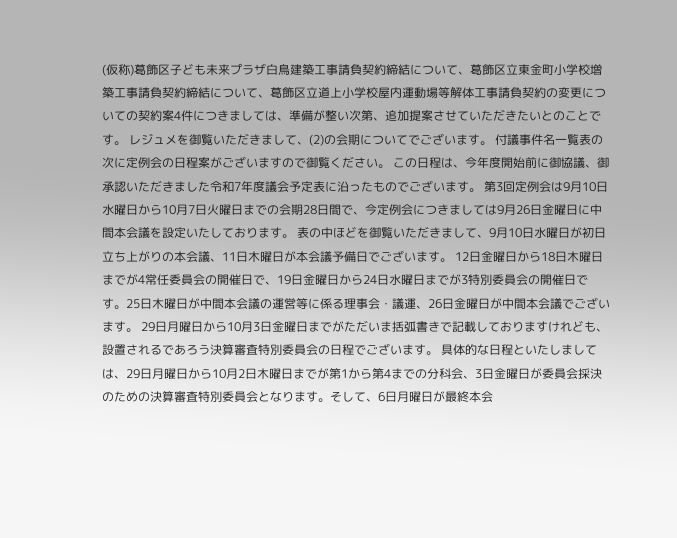(仮称)葛飾区子ども未来プラザ白鳥建築工事請負契約締結について、葛飾区立東金町小学校増築工事請負契約締結について、葛飾区立道上小学校屋内運動場等解体工事請負契約の変更についての契約案4件につきましては、準備が整い次第、追加提案させていただきたいとのことです。 レジュメを御覧いただきまして、(2)の会期についてでございます。 付議事件名一覧表の次に定例会の日程案がございますので御覧ください。 この日程は、今年度開始前に御協議、御承認いただきました令和7年度議会予定表に沿ったものでございます。 第3回定例会は9月10日水曜日から10月7日火曜日までの会期28日間で、今定例会につきましては9月26日金曜日に中間本会議を設定いたしております。 表の中ほどを御覧いただきまして、9月10日水曜日が初日立ち上がりの本会議、11日木曜日が本会議予備日でございます。 12日金曜日から18日木曜日までが4常任委員会の開催日で、19日金曜日から24日水曜日までが3特別委員会の開催日です。25日木曜日が中間本会議の運営等に係る理事会・議運、26日金曜日が中間本会議でございます。 29日月曜日から10月3日金曜日までがただいま括弧書きで記載しておりますけれども、設置されるであろう決算審査特別委員会の日程でございます。 具体的な日程といたしましては、29日月曜日から10月2日木曜日までが第1から第4までの分科会、3日金曜日が委員会採決のための決算審査特別委員会となります。そして、6日月曜日が最終本会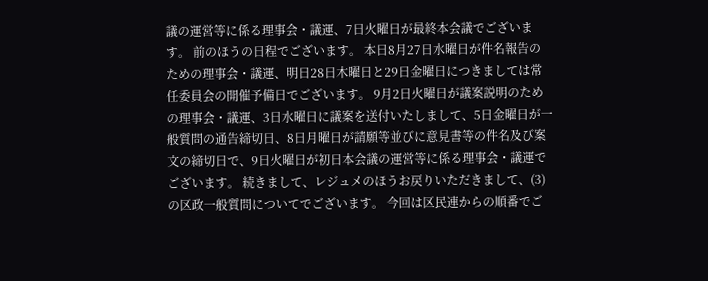議の運営等に係る理事会・議運、7日火曜日が最終本会議でございます。 前のほうの日程でございます。 本日8月27日水曜日が件名報告のための理事会・議運、明日28日木曜日と29日金曜日につきましては常任委員会の開催予備日でございます。 9月2日火曜日が議案説明のための理事会・議運、3日水曜日に議案を送付いたしまして、5日金曜日が一般質問の通告締切日、8日月曜日が請願等並びに意見書等の件名及び案文の締切日で、9日火曜日が初日本会議の運営等に係る理事会・議運でございます。 続きまして、レジュメのほうお戻りいただきまして、(3)の区政一般質問についてでございます。 今回は区民連からの順番でご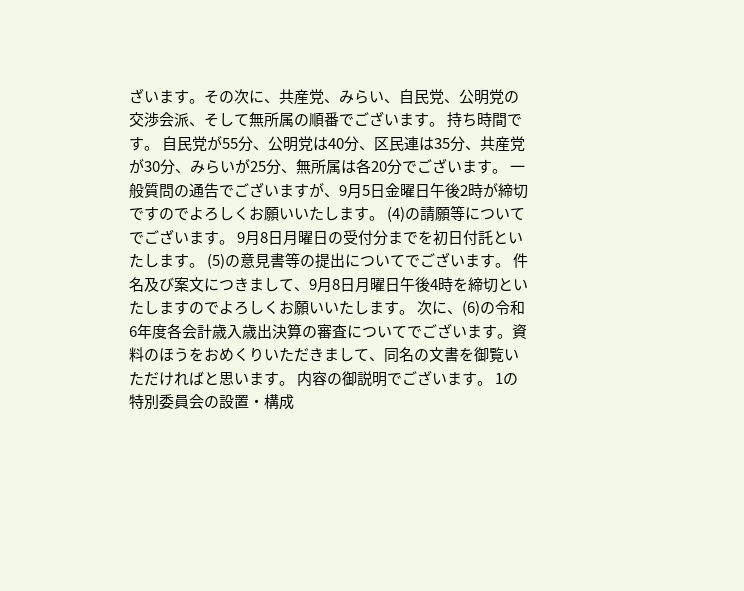ざいます。その次に、共産党、みらい、自民党、公明党の交渉会派、そして無所属の順番でございます。 持ち時間です。 自民党が55分、公明党は40分、区民連は35分、共産党が30分、みらいが25分、無所属は各20分でございます。 一般質問の通告でございますが、9月5日金曜日午後2時が締切ですのでよろしくお願いいたします。 (4)の請願等についてでございます。 9月8日月曜日の受付分までを初日付託といたします。 (5)の意見書等の提出についてでございます。 件名及び案文につきまして、9月8日月曜日午後4時を締切といたしますのでよろしくお願いいたします。 次に、(6)の令和6年度各会計歳入歳出決算の審査についてでございます。資料のほうをおめくりいただきまして、同名の文書を御覧いただければと思います。 内容の御説明でございます。 1の特別委員会の設置・構成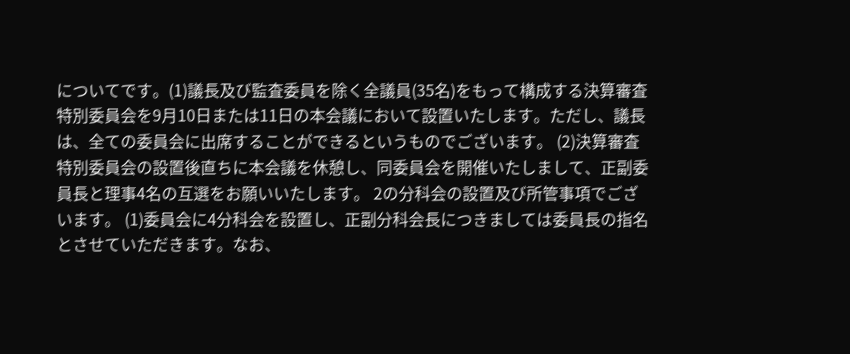についてです。(1)議長及び監査委員を除く全議員(35名)をもって構成する決算審査特別委員会を9月10日または11日の本会議において設置いたします。ただし、議長は、全ての委員会に出席することができるというものでございます。 (2)決算審査特別委員会の設置後直ちに本会議を休憩し、同委員会を開催いたしまして、正副委員長と理事4名の互選をお願いいたします。 2の分科会の設置及び所管事項でございます。 (1)委員会に4分科会を設置し、正副分科会長につきましては委員長の指名とさせていただきます。なお、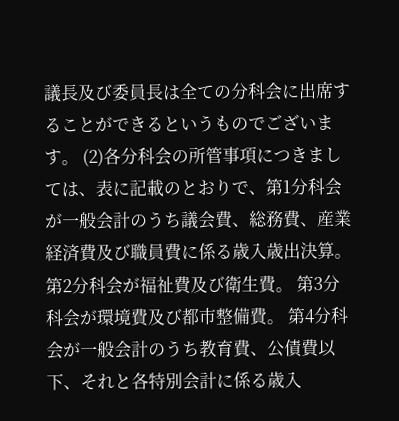議長及び委員長は全ての分科会に出席することができるというものでございます。 (2)各分科会の所管事項につきましては、表に記載のとおりで、第1分科会が一般会計のうち議会費、総務費、産業経済費及び職員費に係る歳入歳出決算。 第2分科会が福祉費及び衛生費。 第3分科会が環境費及び都市整備費。 第4分科会が一般会計のうち教育費、公債費以下、それと各特別会計に係る歳入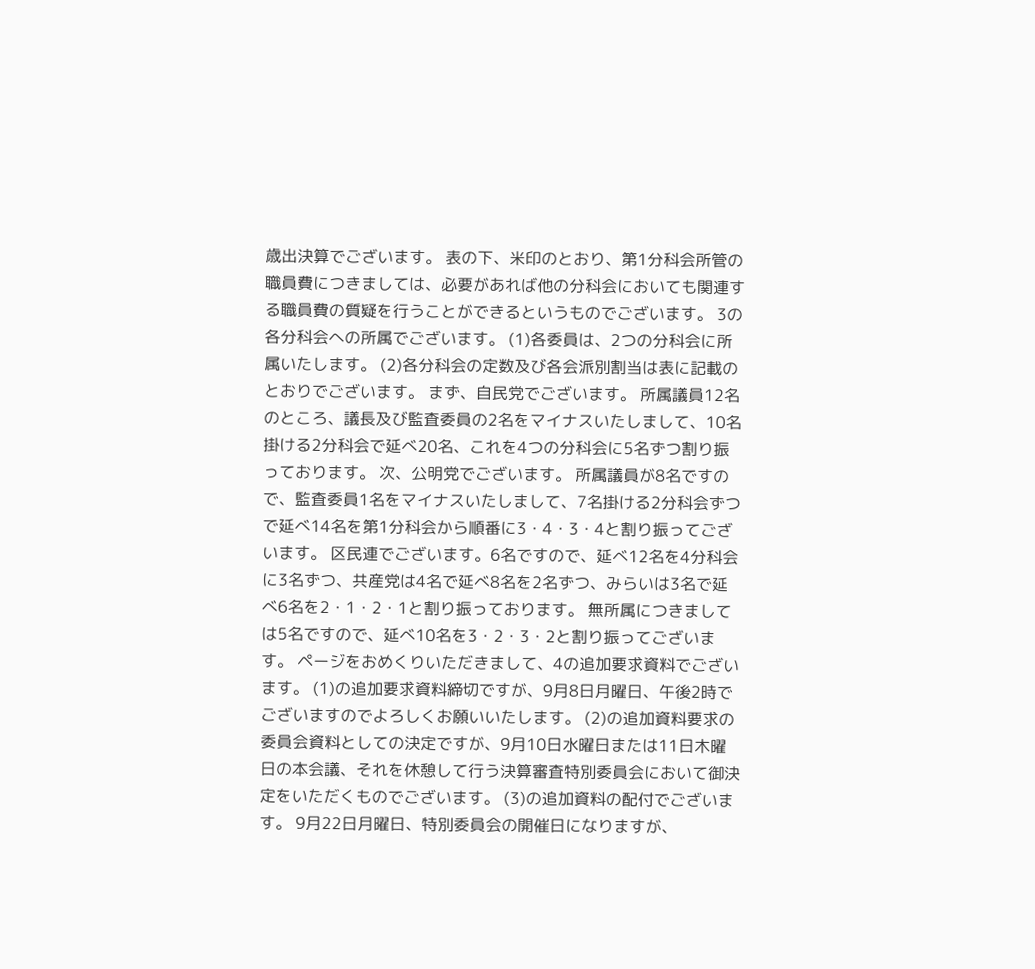歳出決算でございます。 表の下、米印のとおり、第1分科会所管の職員費につきましては、必要があれば他の分科会においても関連する職員費の質疑を行うことができるというものでございます。 3の各分科会への所属でございます。 (1)各委員は、2つの分科会に所属いたします。 (2)各分科会の定数及び各会派別割当は表に記載のとおりでございます。 まず、自民党でございます。 所属議員12名のところ、議長及び監査委員の2名をマイナスいたしまして、10名掛ける2分科会で延べ20名、これを4つの分科会に5名ずつ割り振っております。 次、公明党でございます。 所属議員が8名ですので、監査委員1名をマイナスいたしまして、7名掛ける2分科会ずつで延べ14名を第1分科会から順番に3・4・3・4と割り振ってございます。 区民連でございます。6名ですので、延べ12名を4分科会に3名ずつ、共産党は4名で延べ8名を2名ずつ、みらいは3名で延べ6名を2・1・2・1と割り振っております。 無所属につきましては5名ですので、延べ10名を3・2・3・2と割り振ってございます。 ページをおめくりいただきまして、4の追加要求資料でございます。 (1)の追加要求資料締切ですが、9月8日月曜日、午後2時でございますのでよろしくお願いいたします。 (2)の追加資料要求の委員会資料としての決定ですが、9月10日水曜日または11日木曜日の本会議、それを休憩して行う決算審査特別委員会において御決定をいただくものでございます。 (3)の追加資料の配付でございます。 9月22日月曜日、特別委員会の開催日になりますが、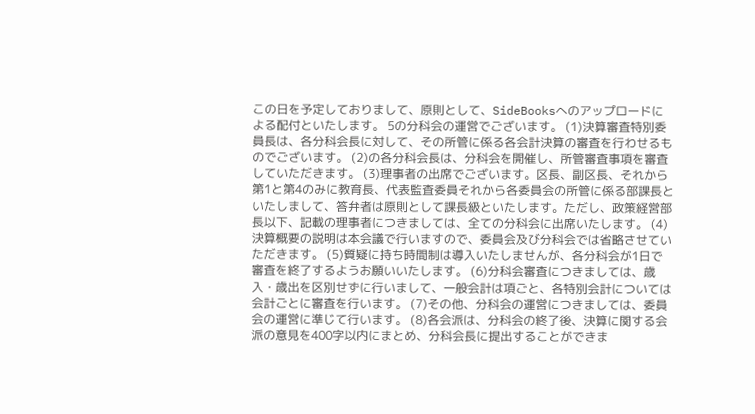この日を予定しておりまして、原則として、SideBooksへのアップロードによる配付といたします。 5の分科会の運営でございます。 (1)決算審査特別委員長は、各分科会長に対して、その所管に係る各会計決算の審査を行わせるものでございます。 (2)の各分科会長は、分科会を開催し、所管審査事項を審査していただきます。 (3)理事者の出席でございます。区長、副区長、それから第1と第4のみに教育長、代表監査委員それから各委員会の所管に係る部課長といたしまして、答弁者は原則として課長級といたします。ただし、政策経営部長以下、記載の理事者につきましては、全ての分科会に出席いたします。 (4)決算概要の説明は本会議で行いますので、委員会及び分科会では省略させていただきます。 (5)質疑に持ち時間制は導入いたしませんが、各分科会が1日で審査を終了するようお願いいたします。 (6)分科会審査につきましては、歳入・歳出を区別せずに行いまして、一般会計は項ごと、各特別会計については会計ごとに審査を行います。 (7)その他、分科会の運営につきましては、委員会の運営に準じて行います。 (8)各会派は、分科会の終了後、決算に関する会派の意見を400字以内にまとめ、分科会長に提出することができま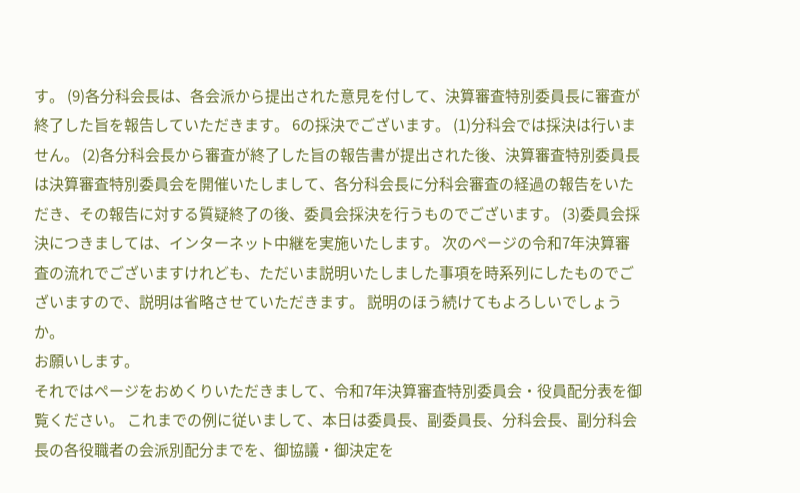す。 (9)各分科会長は、各会派から提出された意見を付して、決算審査特別委員長に審査が終了した旨を報告していただきます。 6の採決でございます。 (1)分科会では採決は行いません。 (2)各分科会長から審査が終了した旨の報告書が提出された後、決算審査特別委員長は決算審査特別委員会を開催いたしまして、各分科会長に分科会審査の経過の報告をいただき、その報告に対する質疑終了の後、委員会採決を行うものでございます。 (3)委員会採決につきましては、インターネット中継を実施いたします。 次のページの令和7年決算審査の流れでございますけれども、ただいま説明いたしました事項を時系列にしたものでございますので、説明は省略させていただきます。 説明のほう続けてもよろしいでしょうか。
お願いします。
それではページをおめくりいただきまして、令和7年決算審査特別委員会・役員配分表を御覧ください。 これまでの例に従いまして、本日は委員長、副委員長、分科会長、副分科会長の各役職者の会派別配分までを、御協議・御決定を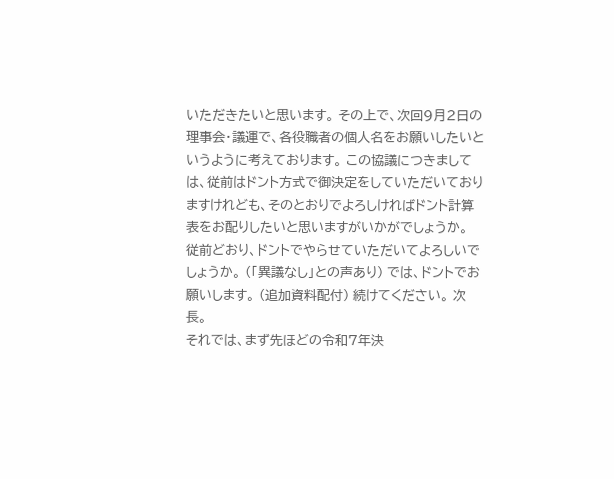いただきたいと思います。 その上で、次回9月2日の理事会・議運で、各役職者の個人名をお願いしたいというように考えております。 この協議につきましては、従前はドント方式で御決定をしていただいておりますけれども、そのとおりでよろしければドント計算表をお配りしたいと思いますがいかがでしょうか。
従前どおり、ドントでやらせていただいてよろしいでしょうか。 (「異議なし」との声あり) では、ドントでお願いします。 (追加資料配付) 続けてください。 次長。
それでは、まず先ほどの令和7年決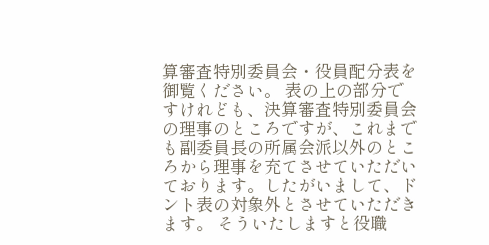算審査特別委員会・役員配分表を御覧ください。 表の上の部分ですけれども、決算審査特別委員会の理事のところですが、これまでも副委員長の所属会派以外のところから理事を充てさせていただいております。したがいまして、ドント表の対象外とさせていただきます。 そういたしますと役職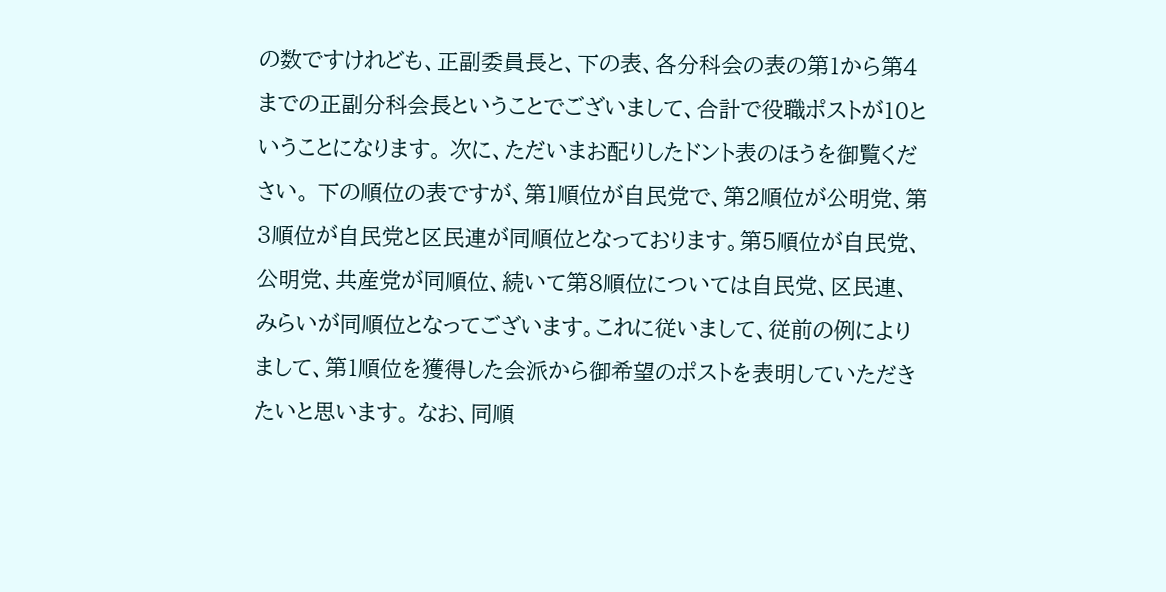の数ですけれども、正副委員長と、下の表、各分科会の表の第1から第4までの正副分科会長ということでございまして、合計で役職ポストが10ということになります。 次に、ただいまお配りしたドント表のほうを御覧ください。 下の順位の表ですが、第1順位が自民党で、第2順位が公明党、第3順位が自民党と区民連が同順位となっております。第5順位が自民党、公明党、共産党が同順位、続いて第8順位については自民党、区民連、みらいが同順位となってございます。これに従いまして、従前の例によりまして、第1順位を獲得した会派から御希望のポストを表明していただきたいと思います。 なお、同順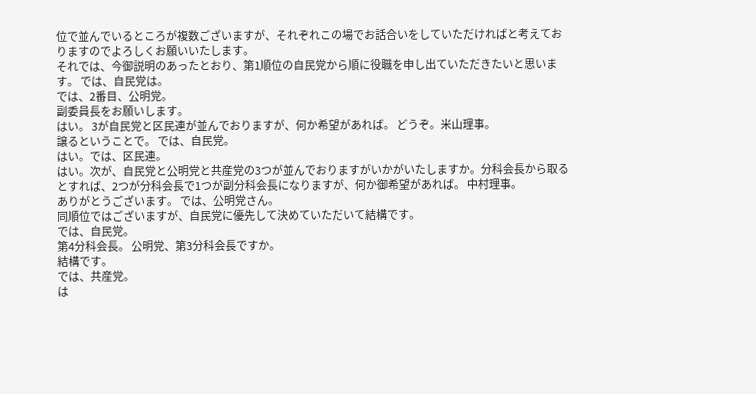位で並んでいるところが複数ございますが、それぞれこの場でお話合いをしていただければと考えておりますのでよろしくお願いいたします。
それでは、今御説明のあったとおり、第1順位の自民党から順に役職を申し出ていただきたいと思います。 では、自民党は。
では、2番目、公明党。
副委員長をお願いします。
はい。 3が自民党と区民連が並んでおりますが、何か希望があれば。 どうぞ。米山理事。
譲るということで。 では、自民党。
はい。では、区民連。
はい。次が、自民党と公明党と共産党の3つが並んでおりますがいかがいたしますか。分科会長から取るとすれば、2つが分科会長で1つが副分科会長になりますが、何か御希望があれば。 中村理事。
ありがとうございます。 では、公明党さん。
同順位ではございますが、自民党に優先して決めていただいて結構です。
では、自民党。
第4分科会長。 公明党、第3分科会長ですか。
結構です。
では、共産党。
は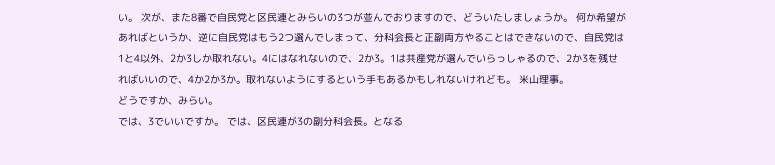い。 次が、また8番で自民党と区民連とみらいの3つが並んでおりますので、どういたしましょうか。 何か希望があればというか、逆に自民党はもう2つ選んでしまって、分科会長と正副両方やることはできないので、自民党は1と4以外、2か3しか取れない。4にはなれないので、2か3。1は共産党が選んでいらっしゃるので、2か3を残せればいいので、4か2か3か。取れないようにするという手もあるかもしれないけれども。 米山理事。
どうですか、みらい。
では、3でいいですか。 では、区民連が3の副分科会長。となる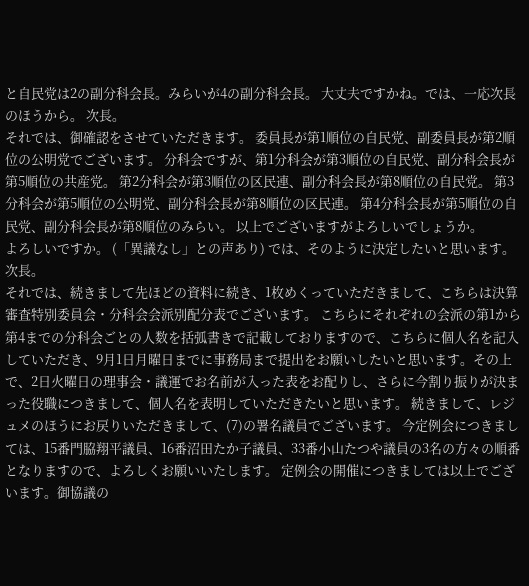と自民党は2の副分科会長。みらいが4の副分科会長。 大丈夫ですかね。では、一応次長のほうから。 次長。
それでは、御確認をさせていただきます。 委員長が第1順位の自民党、副委員長が第2順位の公明党でございます。 分科会ですが、第1分科会が第3順位の自民党、副分科会長が第5順位の共産党。 第2分科会が第3順位の区民連、副分科会長が第8順位の自民党。 第3分科会が第5順位の公明党、副分科会長が第8順位の区民連。 第4分科会長が第5順位の自民党、副分科会長が第8順位のみらい。 以上でございますがよろしいでしょうか。
よろしいですか。 (「異議なし」との声あり) では、そのように決定したいと思います。 次長。
それでは、続きまして先ほどの資料に続き、1枚めくっていただきまして、こちらは決算審査特別委員会・分科会会派別配分表でございます。 こちらにそれぞれの会派の第1から第4までの分科会ごとの人数を括弧書きで記載しておりますので、こちらに個人名を記入していただき、9月1日月曜日までに事務局まで提出をお願いしたいと思います。その上で、2日火曜日の理事会・議運でお名前が入った表をお配りし、さらに今割り振りが決まった役職につきまして、個人名を表明していただきたいと思います。 続きまして、レジュメのほうにお戻りいただきまして、(7)の署名議員でございます。 今定例会につきましては、15番門脇翔平議員、16番沼田たか子議員、33番小山たつや議員の3名の方々の順番となりますので、よろしくお願いいたします。 定例会の開催につきましては以上でございます。御協議の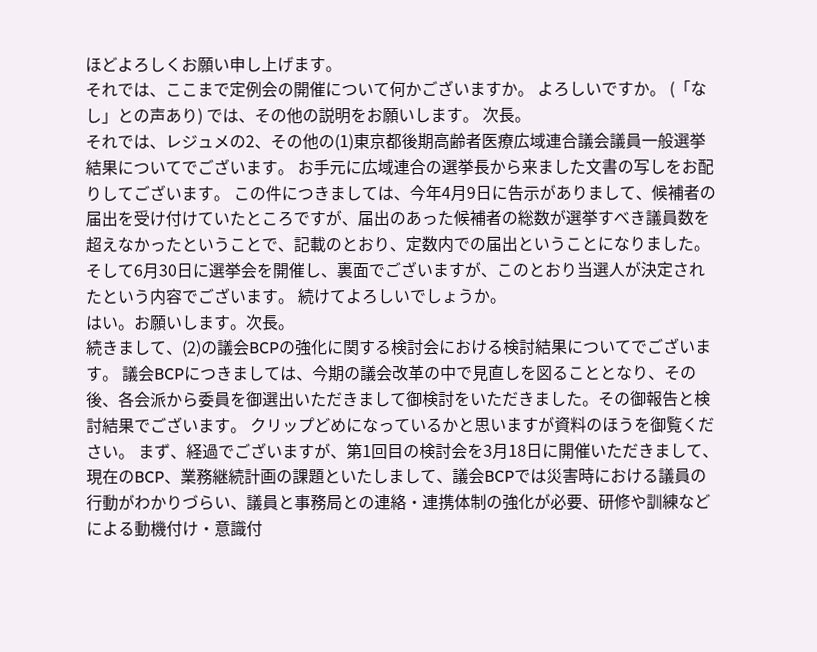ほどよろしくお願い申し上げます。
それでは、ここまで定例会の開催について何かございますか。 よろしいですか。 (「なし」との声あり) では、その他の説明をお願いします。 次長。
それでは、レジュメの2、その他の(1)東京都後期高齢者医療広域連合議会議員一般選挙結果についてでございます。 お手元に広域連合の選挙長から来ました文書の写しをお配りしてございます。 この件につきましては、今年4月9日に告示がありまして、候補者の届出を受け付けていたところですが、届出のあった候補者の総数が選挙すべき議員数を超えなかったということで、記載のとおり、定数内での届出ということになりました。そして6月30日に選挙会を開催し、裏面でございますが、このとおり当選人が決定されたという内容でございます。 続けてよろしいでしょうか。
はい。お願いします。次長。
続きまして、(2)の議会BCPの強化に関する検討会における検討結果についてでございます。 議会BCPにつきましては、今期の議会改革の中で見直しを図ることとなり、その後、各会派から委員を御選出いただきまして御検討をいただきました。その御報告と検討結果でございます。 クリップどめになっているかと思いますが資料のほうを御覧ください。 まず、経過でございますが、第1回目の検討会を3月18日に開催いただきまして、現在のBCP、業務継続計画の課題といたしまして、議会BCPでは災害時における議員の行動がわかりづらい、議員と事務局との連絡・連携体制の強化が必要、研修や訓練などによる動機付け・意識付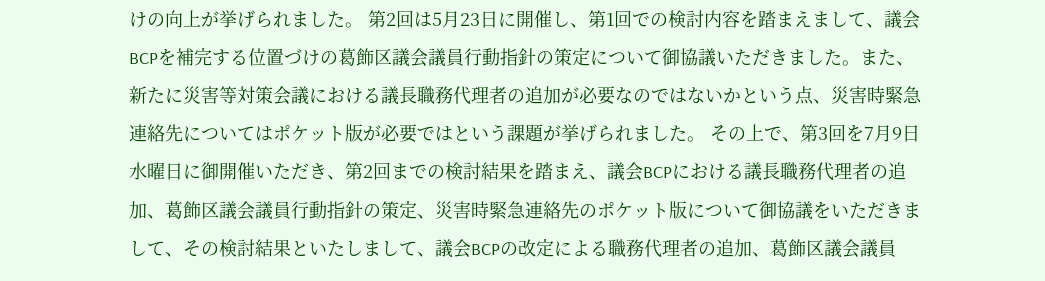けの向上が挙げられました。 第2回は5月23日に開催し、第1回での検討内容を踏まえまして、議会BCPを補完する位置づけの葛飾区議会議員行動指針の策定について御協議いただきました。また、新たに災害等対策会議における議長職務代理者の追加が必要なのではないかという点、災害時緊急連絡先についてはポケット版が必要ではという課題が挙げられました。 その上で、第3回を7月9日水曜日に御開催いただき、第2回までの検討結果を踏まえ、議会BCPにおける議長職務代理者の追加、葛飾区議会議員行動指針の策定、災害時緊急連絡先のポケット版について御協議をいただきまして、その検討結果といたしまして、議会BCPの改定による職務代理者の追加、葛飾区議会議員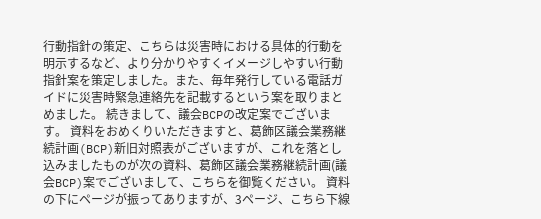行動指針の策定、こちらは災害時における具体的行動を明示するなど、より分かりやすくイメージしやすい行動指針案を策定しました。また、毎年発行している電話ガイドに災害時緊急連絡先を記載するという案を取りまとめました。 続きまして、議会BCPの改定案でございます。 資料をおめくりいただきますと、葛飾区議会業務継続計画(BCP)新旧対照表がございますが、これを落とし込みましたものが次の資料、葛飾区議会業務継続計画(議会BCP)案でございまして、こちらを御覧ください。 資料の下にページが振ってありますが、3ページ、こちら下線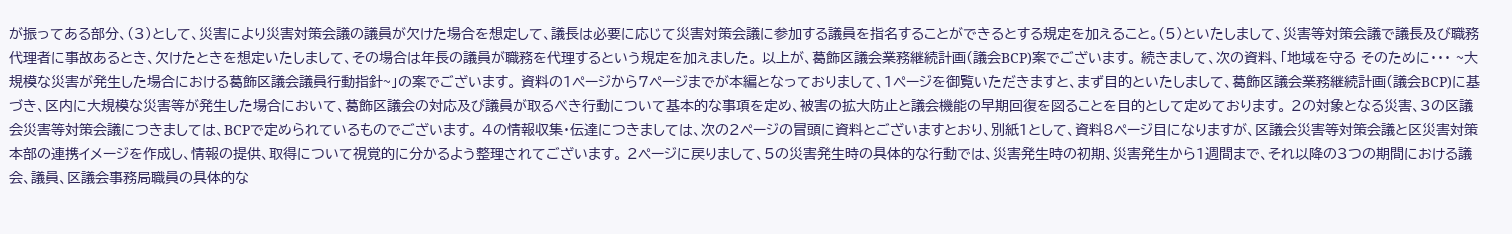が振ってある部分、(3)として、災害により災害対策会議の議員が欠けた場合を想定して、議長は必要に応じて災害対策会議に参加する議員を指名することができるとする規定を加えること。(5)といたしまして、災害等対策会議で議長及び職務代理者に事故あるとき、欠けたときを想定いたしまして、その場合は年長の議員が職務を代理するという規定を加えました。 以上が、葛飾区議会業務継続計画(議会BCP)案でございます。 続きまして、次の資料、「地域を守る そのために・・・ ~大規模な災害が発生した場合における葛飾区議会議員行動指針~」の案でございます。 資料の1ページから7ページまでが本編となっておりまして、1ページを御覧いただきますと、まず目的といたしまして、葛飾区議会業務継続計画(議会BCP)に基づき、区内に大規模な災害等が発生した場合において、葛飾区議会の対応及び議員が取るべき行動について基本的な事項を定め、被害の拡大防止と議会機能の早期回復を図ることを目的として定めております。 2の対象となる災害、3の区議会災害等対策会議につきましては、BCPで定められているものでございます。 4の情報収集・伝達につきましては、次の2ページの冒頭に資料とございますとおり、別紙1として、資料8ページ目になりますが、区議会災害等対策会議と区災害対策本部の連携イメージを作成し、情報の提供、取得について視覚的に分かるよう整理されてございます。 2ページに戻りまして、5の災害発生時の具体的な行動では、災害発生時の初期、災害発生から1週間まで、それ以降の3つの期間における議会、議員、区議会事務局職員の具体的な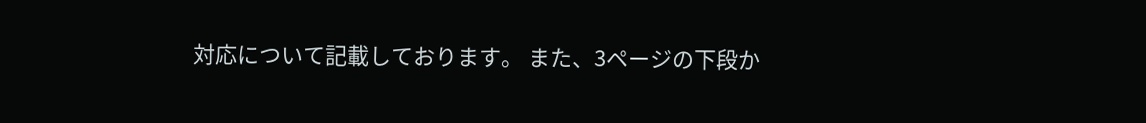対応について記載しております。 また、3ページの下段か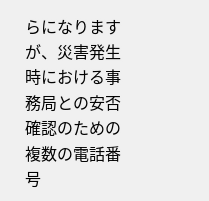らになりますが、災害発生時における事務局との安否確認のための複数の電話番号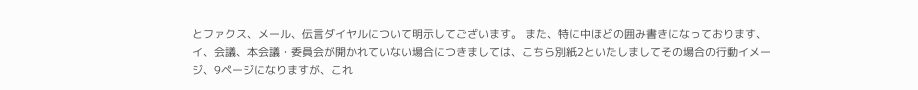とファクス、メール、伝言ダイヤルについて明示してございます。 また、特に中ほどの囲み書きになっております、イ、会議、本会議・委員会が開かれていない場合につきましては、こちら別紙2といたしましてその場合の行動イメージ、9ページになりますが、これ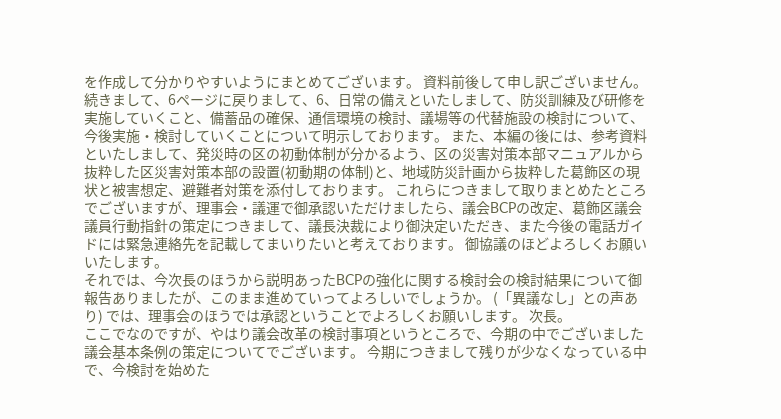を作成して分かりやすいようにまとめてございます。 資料前後して申し訳ございません。続きまして、6ページに戻りまして、6、日常の備えといたしまして、防災訓練及び研修を実施していくこと、備蓄品の確保、通信環境の検討、議場等の代替施設の検討について、今後実施・検討していくことについて明示しております。 また、本編の後には、参考資料といたしまして、発災時の区の初動体制が分かるよう、区の災害対策本部マニュアルから抜粋した区災害対策本部の設置(初動期の体制)と、地域防災計画から抜粋した葛飾区の現状と被害想定、避難者対策を添付しております。 これらにつきまして取りまとめたところでございますが、理事会・議運で御承認いただけましたら、議会BCPの改定、葛飾区議会議員行動指針の策定につきまして、議長決裁により御決定いただき、また今後の電話ガイドには緊急連絡先を記載してまいりたいと考えております。 御協議のほどよろしくお願いいたします。
それでは、今次長のほうから説明あったBCPの強化に関する検討会の検討結果について御報告ありましたが、このまま進めていってよろしいでしょうか。 (「異議なし」との声あり) では、理事会のほうでは承認ということでよろしくお願いします。 次長。
ここでなのですが、やはり議会改革の検討事項というところで、今期の中でございました議会基本条例の策定についてでございます。 今期につきまして残りが少なくなっている中で、今検討を始めた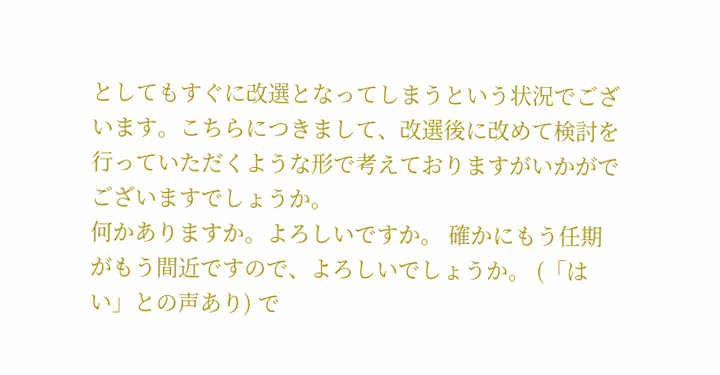としてもすぐに改選となってしまうという状況でございます。こちらにつきまして、改選後に改めて検討を行っていただくような形で考えておりますがいかがでございますでしょうか。
何かありますか。よろしいですか。 確かにもう任期がもう間近ですので、よろしいでしょうか。 (「はい」との声あり) で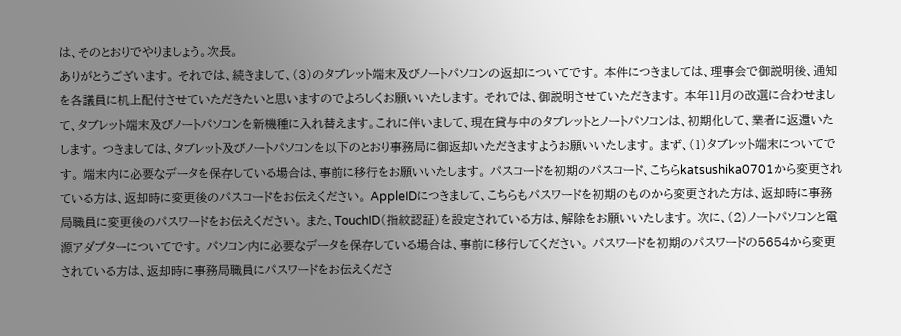は、そのとおりでやりましょう。次長。
ありがとうございます。 それでは、続きまして、(3)のタブレット端末及びノートパソコンの返却についてです。 本件につきましては、理事会で御説明後、通知を各議員に机上配付させていただきたいと思いますのでよろしくお願いいたします。 それでは、御説明させていただきます。 本年11月の改選に合わせまして、タブレット端末及びノートパソコンを新機種に入れ替えます。これに伴いまして、現在貸与中のタブレットとノートパソコンは、初期化して、業者に返還いたします。 つきましては、タブレット及びノートパソコンを以下のとおり事務局に御返却いただきますようお願いいたします。 まず、(1)タブレット端末についてです。 端末内に必要なデータを保存している場合は、事前に移行をお願いいたします。 パスコードを初期のパスコード、こちらkatsushika0701から変更されている方は、返却時に変更後のパスコードをお伝えください。 AppleIDにつきまして、こちらもパスワードを初期のものから変更された方は、返却時に事務局職員に変更後のパスワードをお伝えください。 また、TouchID(指紋認証)を設定されている方は、解除をお願いいたします。 次に、(2)ノートパソコンと電源アダプターについてです。 パソコン内に必要なデータを保存している場合は、事前に移行してください。 パスワードを初期のパスワードの5654から変更されている方は、返却時に事務局職員にパスワードをお伝えくださ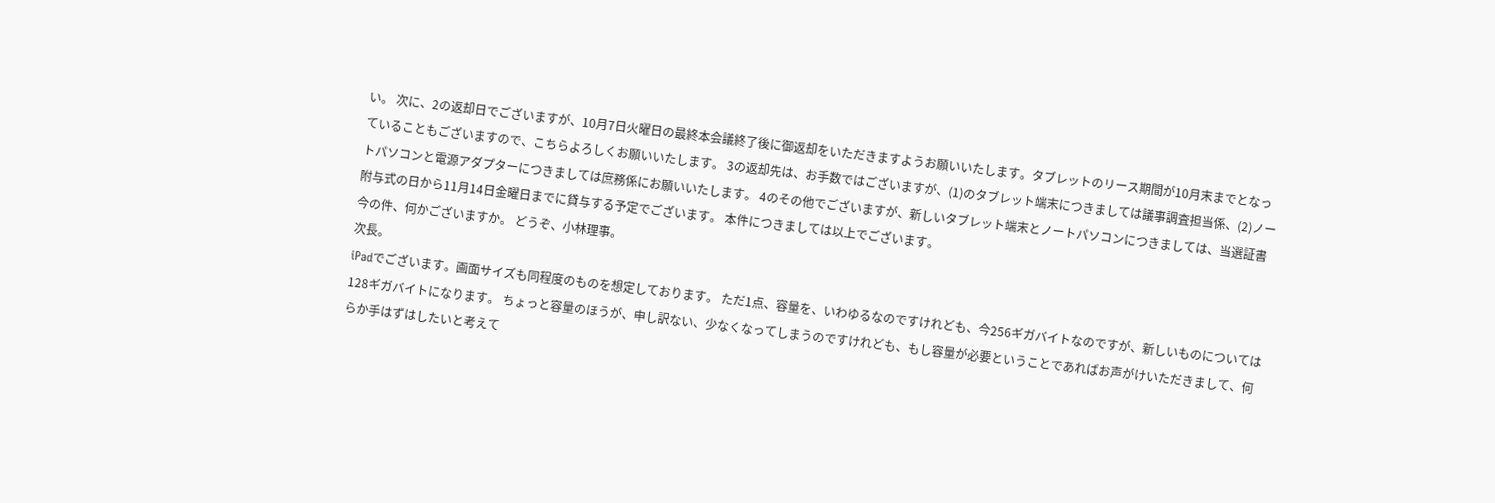い。 次に、2の返却日でございますが、10月7日火曜日の最終本会議終了後に御返却をいただきますようお願いいたします。タブレットのリース期間が10月末までとなっていることもございますので、こちらよろしくお願いいたします。 3の返却先は、お手数ではございますが、(1)のタブレット端末につきましては議事調査担当係、(2)ノートパソコンと電源アダプターにつきましては庶務係にお願いいたします。 4のその他でございますが、新しいタブレット端末とノートパソコンにつきましては、当選証書附与式の日から11月14日金曜日までに貸与する予定でございます。 本件につきましては以上でございます。
今の件、何かございますか。 どうぞ、小林理事。
次長。
iPadでございます。画面サイズも同程度のものを想定しております。 ただ1点、容量を、いわゆるなのですけれども、今256ギガバイトなのですが、新しいものについては128ギガバイトになります。 ちょっと容量のほうが、申し訳ない、少なくなってしまうのですけれども、もし容量が必要ということであればお声がけいただきまして、何らか手はずはしたいと考えて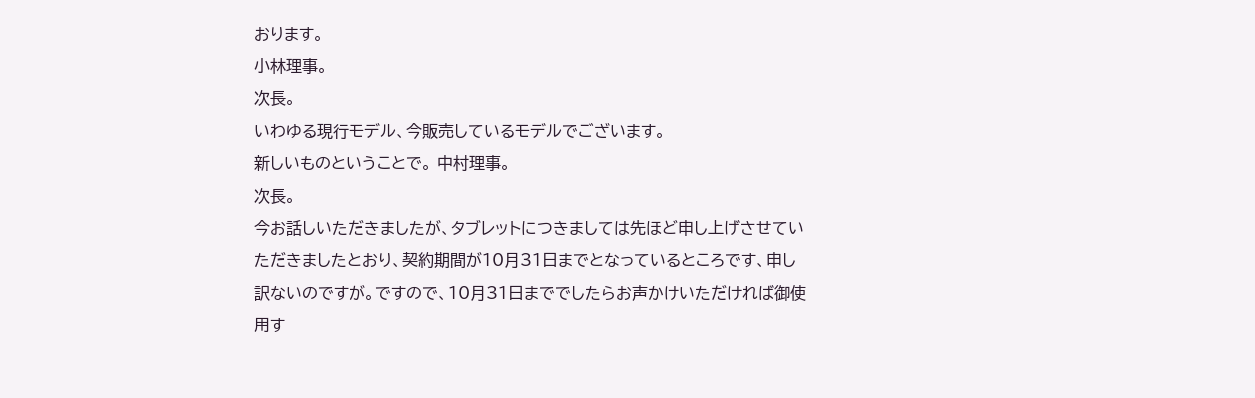おります。
小林理事。
次長。
いわゆる現行モデル、今販売しているモデルでございます。
新しいものということで。 中村理事。
次長。
今お話しいただきましたが、タブレットにつきましては先ほど申し上げさせていただきましたとおり、契約期間が10月31日までとなっているところです、申し訳ないのですが。ですので、10月31日まででしたらお声かけいただければ御使用す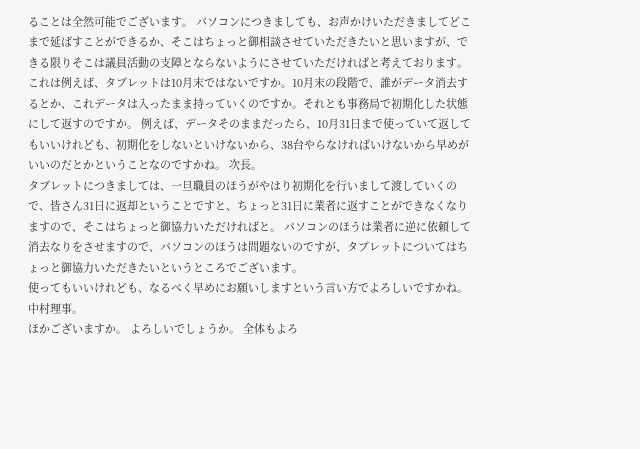ることは全然可能でございます。 パソコンにつきましても、お声かけいただきましてどこまで延ばすことができるか、そこはちょっと御相談させていただきたいと思いますが、できる限りそこは議員活動の支障とならないようにさせていただければと考えております。
これは例えば、タブレットは10月末ではないですか。10月末の段階で、誰がデータ消去するとか、これデータは入ったまま持っていくのですか。それとも事務局で初期化した状態にして返すのですか。 例えば、データそのままだったら、10月31日まで使っていて返してもいいけれども、初期化をしないといけないから、38台やらなければいけないから早めがいいのだとかということなのですかね。 次長。
タブレットにつきましては、一旦職員のほうがやはり初期化を行いまして渡していくので、皆さん31日に返却ということですと、ちょっと31日に業者に返すことができなくなりますので、そこはちょっと御協力いただければと。 パソコンのほうは業者に逆に依頼して消去なりをさせますので、パソコンのほうは問題ないのですが、タブレットについてはちょっと御協力いただきたいというところでございます。
使ってもいいけれども、なるべく早めにお願いしますという言い方でよろしいですかね。 中村理事。
ほかございますか。 よろしいでしょうか。 全体もよろ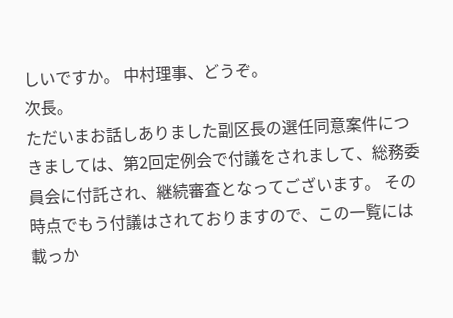しいですか。 中村理事、どうぞ。
次長。
ただいまお話しありました副区長の選任同意案件につきましては、第2回定例会で付議をされまして、総務委員会に付託され、継続審査となってございます。 その時点でもう付議はされておりますので、この一覧には載っか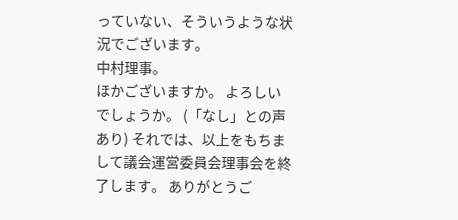っていない、そういうような状況でございます。
中村理事。
ほかございますか。 よろしいでしょうか。 (「なし」との声あり) それでは、以上をもちまして議会運営委員会理事会を終了します。 ありがとうご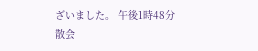ざいました。 午後1時48分散会